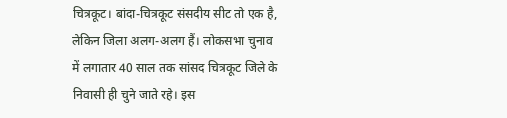चित्रकूट। बांदा-चित्रकूट संसदीय सीट तो एक है, लेकिन जिला अलग-अलग हैं। लोकसभा चुनाव में लगातार 40 साल तक सांसद चित्रकूट जिले के निवासी ही चुने जाते रहे। इस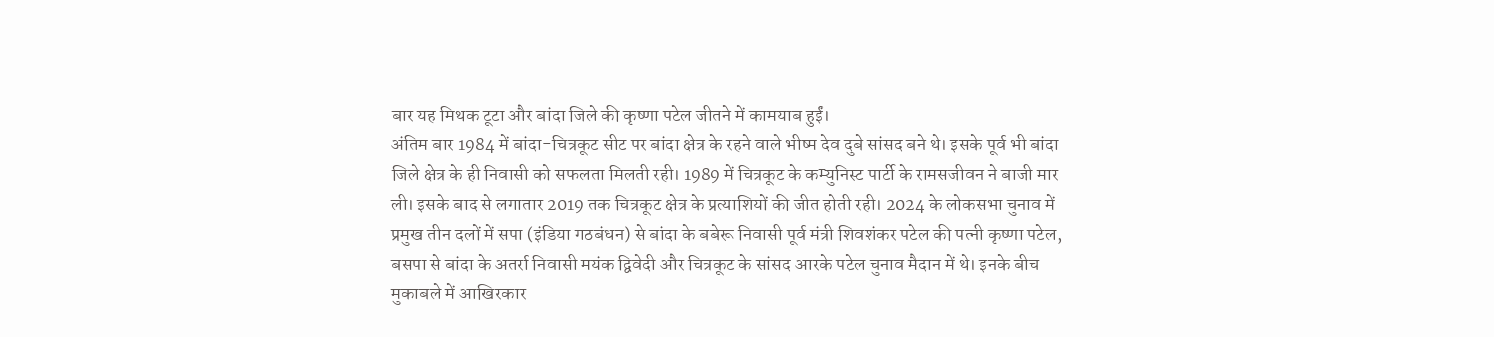बार यह मिथक टूटा और बांदा जिले की कृष्णा पटेल जीतने में कामयाब हुईं।
अंतिम बार 1984 में बांदा-चित्रकूट सीट पर बांदा क्षेत्र के रहने वाले भीष्म देव दुबे सांसद बने थे। इसके पूर्व भी बांदा जिले क्षेत्र के ही निवासी को सफलता मिलती रही। 1989 में चित्रकूट के कम्युनिस्ट पार्टी के रामसजीवन ने बाजी मार ली। इसके बाद से लगातार 2019 तक चित्रकूट क्षेत्र के प्रत्याशियों की जीत होती रही। 2024 के लोकसभा चुनाव में प्रमुख तीन दलों में सपा (इंडिया गठबंधन) से बांदा के बबेरू निवासी पूर्व मंत्री शिवशंकर पटेल की पत्नी कृष्णा पटेल, बसपा से बांदा के अतर्रा निवासी मयंक द्विवेदी और चित्रकूट के सांसद आरके पटेल चुनाव मैदान में थे। इनके बीच मुकाबले में आखिरकार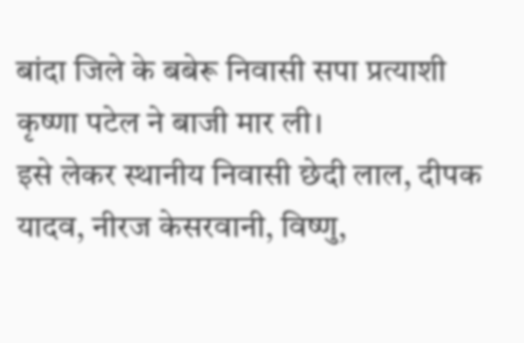बांदा जिले के बबेरू निवासी सपा प्रत्याशी कृष्णा पटेल ने बाजी मार ली।
इसे लेकर स्थानीय निवासी छेदी लाल, दीपक यादव, नीरज केसरवानी, विष्णु,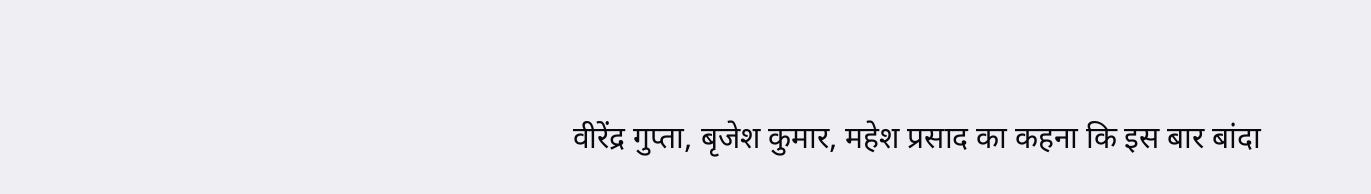वीरेंद्र गुप्ता, बृजेश कुमार, महेश प्रसाद का कहना कि इस बार बांदा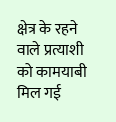क्षेत्र के रहने वाले प्रत्याशी को कामयाबी मिल गई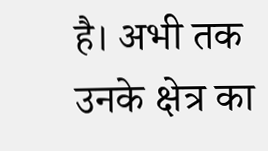है। अभी तक उनके क्षेत्र का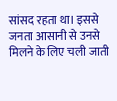सांसद रहता था। इससे जनता आसानी से उनसे मिलने के लिए चली जाती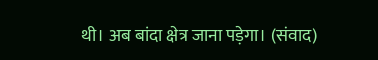थी। अब बांदा क्षेत्र जाना पड़ेगा। (संवाद)